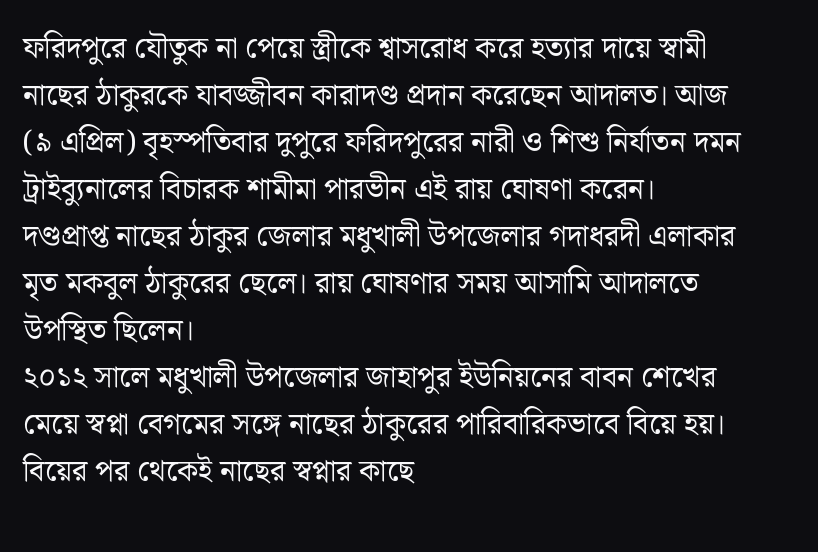ফরিদপুরে যৌতুক না পেয়ে স্ত্রীকে শ্বাসরোধ করে হত্যার দায়ে স্বামী নাছের ঠাকুরকে যাবজ্জীবন কারাদণ্ড প্রদান করেছেন আদালত। আজ (৯ এপ্রিল) বৃহস্পতিবার দুপুরে ফরিদপুরের নারী ও শিশু নির্যাতন দমন ট্রাইব্যুনালের বিচারক শামীমা পারভীন এই রায় ঘোষণা করেন। দণ্ডপ্রাপ্ত নাছের ঠাকুর জেলার মধুখালী উপজেলার গদাধরদী এলাকার মৃত মকবুল ঠাকুরের ছেলে। রায় ঘোষণার সময় আসামি আদালতে উপস্থিত ছিলেন।
২০১২ সালে মধুখালী উপজেলার জাহাপুর ইউনিয়নের বাবন শেখের মেয়ে স্বপ্না বেগমের সঙ্গে নাছের ঠাকুরের পারিবারিকভাবে বিয়ে হয়। বিয়ের পর থেকেই নাছের স্বপ্নার কাছে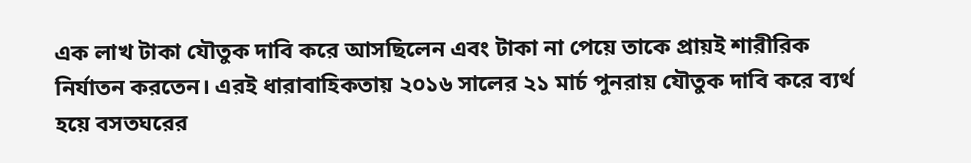এক লাখ টাকা যৌতুক দাবি করে আসছিলেন এবং টাকা না পেয়ে তাকে প্রায়ই শারীরিক নির্যাতন করতেন। এরই ধারাবাহিকতায় ২০১৬ সালের ২১ মার্চ পুনরায় যৌতুক দাবি করে ব্যর্থ হয়ে বসতঘরের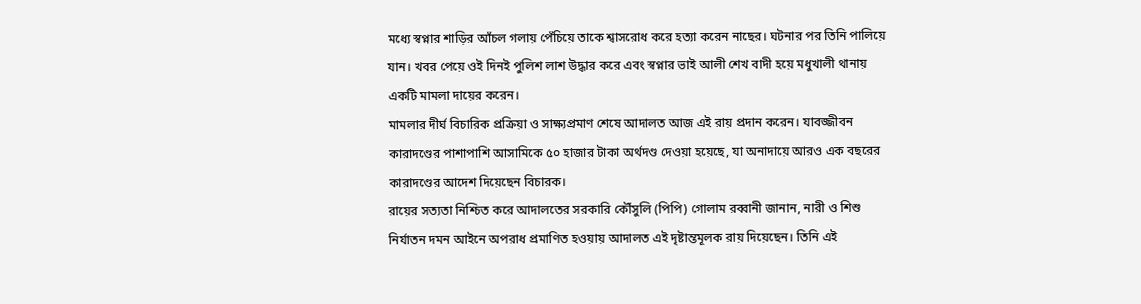মধ্যে স্বপ্নার শাড়ির আঁচল গলায় পেঁচিয়ে তাকে শ্বাসরোধ করে হত্যা করেন নাছের। ঘটনার পর তিনি পালিয়ে যান। খবর পেয়ে ওই দিনই পুলিশ লাশ উদ্ধার করে এবং স্বপ্নার ভাই আলী শেখ বাদী হয়ে মধুখালী থানায় একটি মামলা দায়ের করেন।
মামলার দীর্ঘ বিচারিক প্রক্রিয়া ও সাক্ষ্যপ্রমাণ শেষে আদালত আজ এই রায় প্রদান করেন। যাবজ্জীবন কারাদণ্ডের পাশাপাশি আসামিকে ৫০ হাজার টাকা অর্থদণ্ড দেওয়া হয়েছে, যা অনাদায়ে আরও এক বছরের কারাদণ্ডের আদেশ দিয়েছেন বিচারক।
রায়ের সত্যতা নিশ্চিত করে আদালতের সরকারি কৌঁসুলি (পিপি) গোলাম রব্বানী জানান, নারী ও শিশু নির্যাতন দমন আইনে অপরাধ প্রমাণিত হওয়ায় আদালত এই দৃষ্টান্তমূলক রায় দিয়েছেন। তিনি এই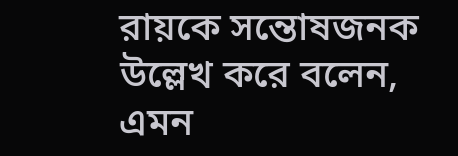রায়কে সন্তোষজনক উল্লেখ করে বলেন, এমন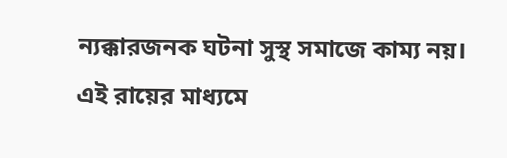ন্যক্কারজনক ঘটনা সুস্থ সমাজে কাম্য নয়। এই রায়ের মাধ্যমে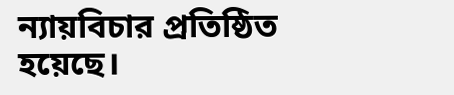ন্যায়বিচার প্রতিষ্ঠিত হয়েছে।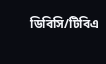ডিবিসি/টিবিএ